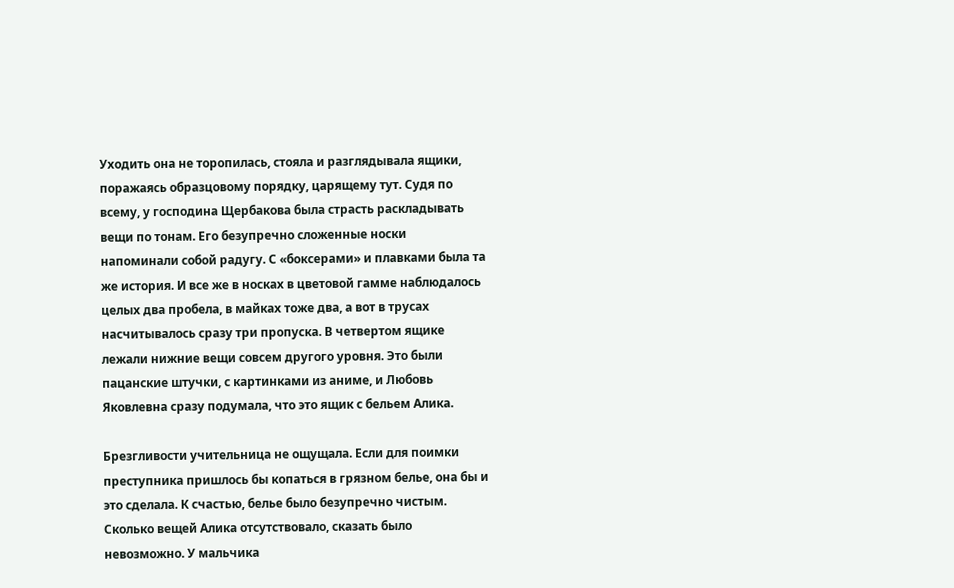Уходить она не торопилась, стояла и разглядывала ящики, поражаясь образцовому порядку, царящему тут. Судя по всему, у господина Щербакова была страсть раскладывать вещи по тонам. Его безупречно сложенные носки напоминали собой радугу. С «боксерами» и плавками была та же история. И все же в носках в цветовой гамме наблюдалось целых два пробела, в майках тоже два, а вот в трусах насчитывалось сразу три пропуска. В четвертом ящике лежали нижние вещи совсем другого уровня. Это были пацанские штучки, с картинками из аниме, и Любовь Яковлевна сразу подумала, что это ящик с бельем Алика.

Брезгливости учительница не ощущала. Если для поимки преступника пришлось бы копаться в грязном белье, она бы и это сделала. К счастью, белье было безупречно чистым. Сколько вещей Алика отсутствовало, сказать было невозможно. У мальчика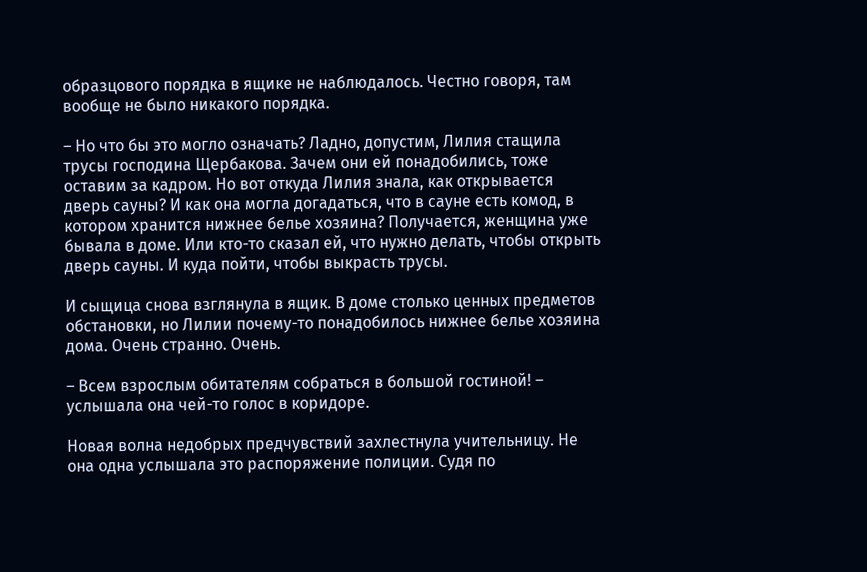образцового порядка в ящике не наблюдалось. Честно говоря, там вообще не было никакого порядка.

– Но что бы это могло означать? Ладно, допустим, Лилия стащила трусы господина Щербакова. Зачем они ей понадобились, тоже оставим за кадром. Но вот откуда Лилия знала, как открывается дверь сауны? И как она могла догадаться, что в сауне есть комод, в котором хранится нижнее белье хозяина? Получается, женщина уже бывала в доме. Или кто-то сказал ей, что нужно делать, чтобы открыть дверь сауны. И куда пойти, чтобы выкрасть трусы.

И сыщица снова взглянула в ящик. В доме столько ценных предметов обстановки, но Лилии почему-то понадобилось нижнее белье хозяина дома. Очень странно. Очень.

– Всем взрослым обитателям собраться в большой гостиной! – услышала она чей-то голос в коридоре.

Новая волна недобрых предчувствий захлестнула учительницу. Не она одна услышала это распоряжение полиции. Судя по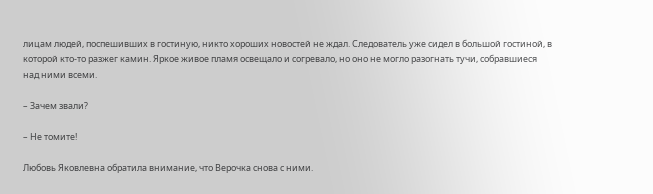лицам людей, поспешивших в гостиную, никто хороших новостей не ждал. Следователь уже сидел в большой гостиной, в которой кто-то разжег камин. Яркое живое пламя освещало и согревало, но оно не могло разогнать тучи, собравшиеся над ними всеми.

– Зачем звали?

– Не томите!

Любовь Яковлевна обратила внимание, что Верочка снова с ними.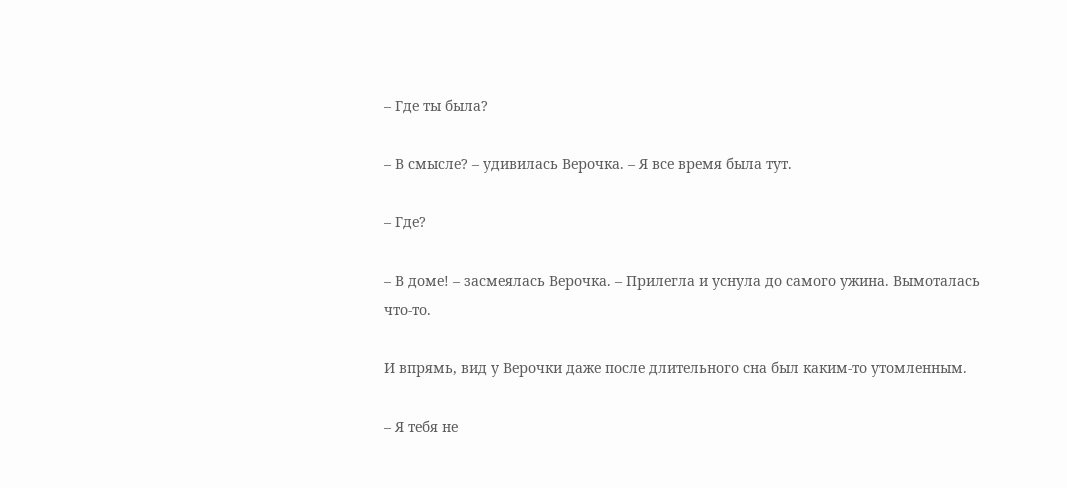– Где ты была?

– В смысле? – удивилась Верочка. – Я все время была тут.

– Где?

– В доме! – засмеялась Верочка. – Прилегла и уснула до самого ужина. Вымоталась что-то.

И впрямь, вид у Верочки даже после длительного сна был каким-то утомленным.

– Я тебя не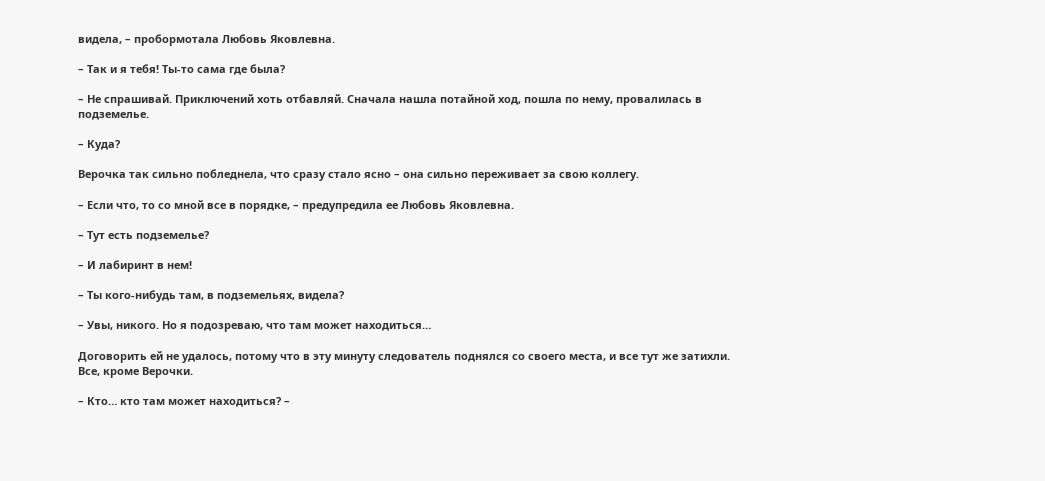видела, – пробормотала Любовь Яковлевна.

– Так и я тебя! Ты-то сама где была?

– Не спрашивай. Приключений хоть отбавляй. Сначала нашла потайной ход, пошла по нему, провалилась в подземелье.

– Куда?

Верочка так сильно побледнела, что сразу стало ясно – она сильно переживает за свою коллегу.

– Если что, то со мной все в порядке, – предупредила ее Любовь Яковлевна.

– Тут есть подземелье?

– И лабиринт в нем!

– Ты кого-нибудь там, в подземельях, видела?

– Увы, никого. Но я подозреваю, что там может находиться…

Договорить ей не удалось, потому что в эту минуту следователь поднялся со своего места, и все тут же затихли. Все, кроме Верочки.

– Кто… кто там может находиться? –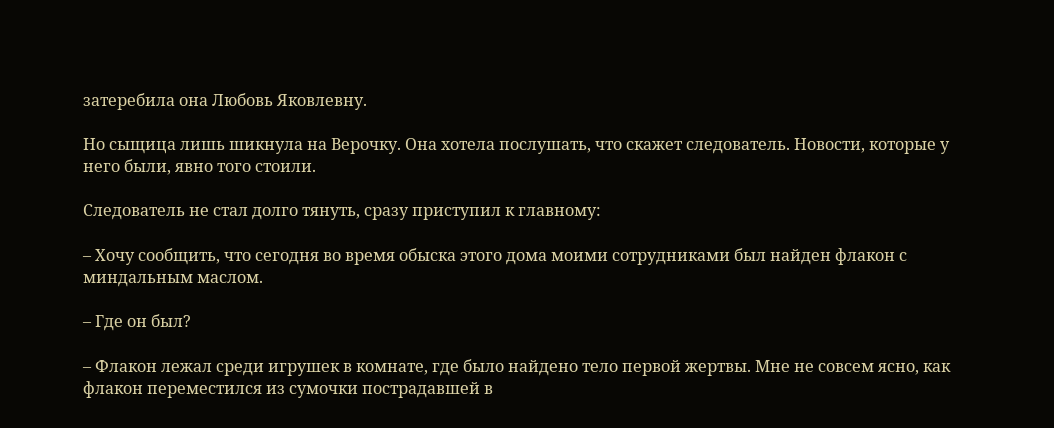затеребила она Любовь Яковлевну.

Но сыщица лишь шикнула на Верочку. Она хотела послушать, что скажет следователь. Новости, которые у него были, явно того стоили.

Следователь не стал долго тянуть, сразу приступил к главному:

– Хочу сообщить, что сегодня во время обыска этого дома моими сотрудниками был найден флакон с миндальным маслом.

– Где он был?

– Флакон лежал среди игрушек в комнате, где было найдено тело первой жертвы. Мне не совсем ясно, как флакон переместился из сумочки пострадавшей в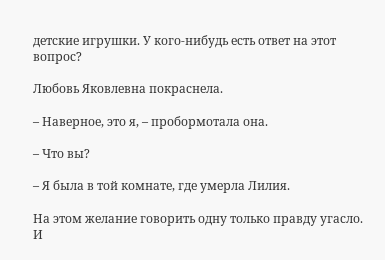детские игрушки. У кого-нибудь есть ответ на этот вопрос?

Любовь Яковлевна покраснела.

– Наверное, это я, – пробормотала она.

– Что вы?

– Я была в той комнате, где умерла Лилия.

На этом желание говорить одну только правду угасло. И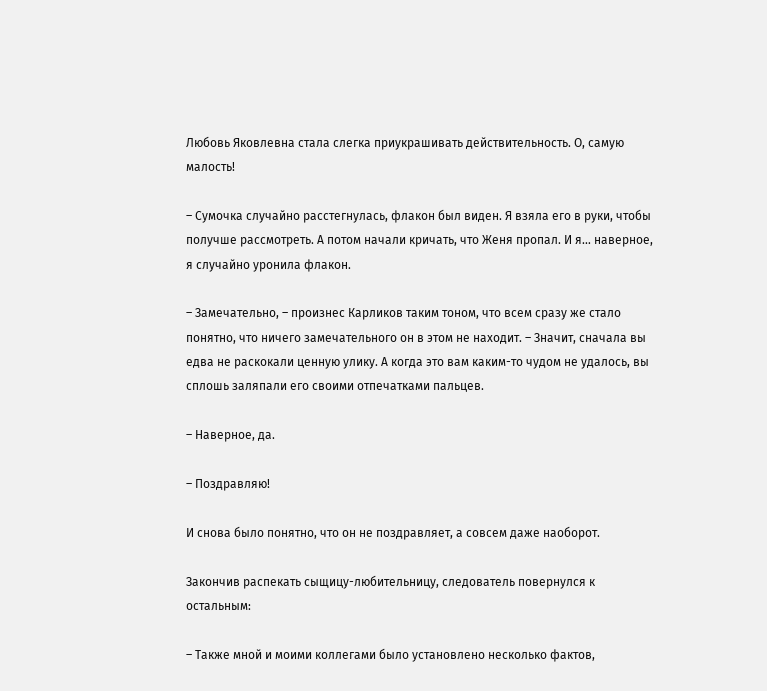Любовь Яковлевна стала слегка приукрашивать действительность. О, самую малость!

– Сумочка случайно расстегнулась, флакон был виден. Я взяла его в руки, чтобы получше рассмотреть. А потом начали кричать, что Женя пропал. И я… наверное, я случайно уронила флакон.

– Замечательно, – произнес Карликов таким тоном, что всем сразу же стало понятно, что ничего замечательного он в этом не находит. – Значит, сначала вы едва не раскокали ценную улику. А когда это вам каким-то чудом не удалось, вы сплошь заляпали его своими отпечатками пальцев.

– Наверное, да.

– Поздравляю!

И снова было понятно, что он не поздравляет, а совсем даже наоборот.

Закончив распекать сыщицу-любительницу, следователь повернулся к остальным:

– Также мной и моими коллегами было установлено несколько фактов,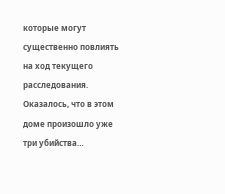которые могут существенно повлиять на ход текущего расследования. Оказалось, что в этом доме произошло уже три убийства…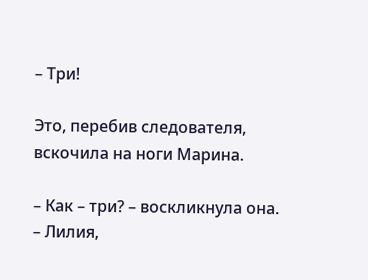– Три!

Это, перебив следователя, вскочила на ноги Марина.

– Как – три? – воскликнула она. – Лилия,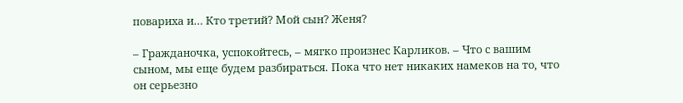повариха и… Кто третий? Мой сын? Женя?

– Гражданочка, успокойтесь, – мягко произнес Карликов. – Что с вашим сыном, мы еще будем разбираться. Пока что нет никаких намеков на то, что он серьезно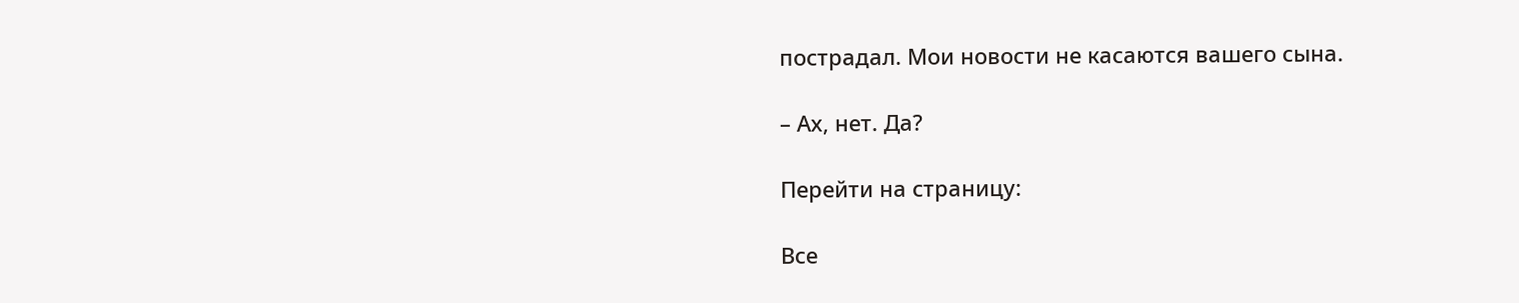пострадал. Мои новости не касаются вашего сына.

– Ах, нет. Да?

Перейти на страницу:

Все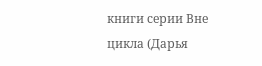книги серии Вне цикла (Дарья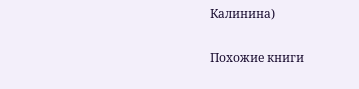Калинина)

Похожие книги